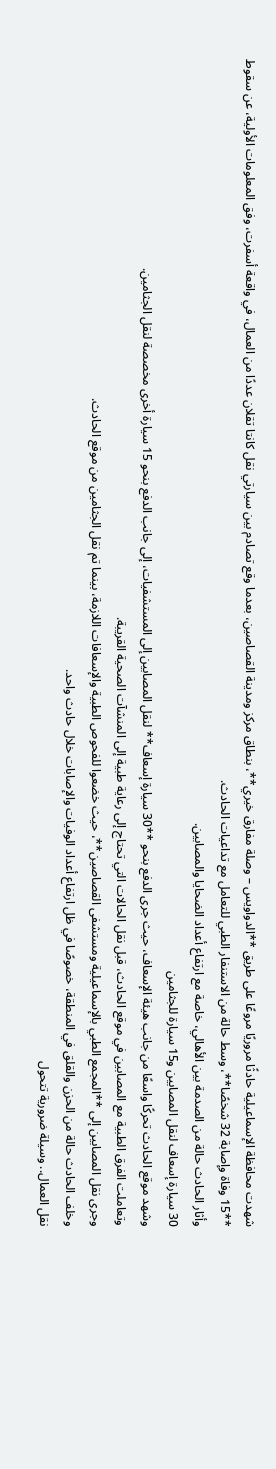شهدت محافظة الإسماعيلية حادثًا مروريًا مروعًا على طريق **الدواويس – وصلة مفارق خيري**، بنطاق مركز ومدينة القصاصين، بعدما وقع تصادم بين سيارتي نقل كانتا تقلان عددًا من العمال، في واقعة أسفرت، وفق المعلومات الأولية، عن سقوط **15 وفاة وإصابة 32 شخصًا**، وسط حالة من الاستنفار الطبي للتعامل مع تداعيات الحادث.
وأثار الحادث حالة من الصدمة بين الأهالي، خاصة مع ارتفاع أعداد الضحايا والمصابين.
30 سيارة إسعاف لنقل المصابين و15 سيارة للجثامين
وشهد موقع الحادث تحركًا واسعًا من جانب هيئة الإسعاف، حيث جرى الدفع بنحو **30 سيارة إسعاف** لنقل المصابين إلى المستشفيات، إلى جانب الدفع بنحو 15 سيارة أخرى مخصصة لنقل الجثامين.
وتعاملت الفرق الطبية مع المصابين في موقع الحادث، قبل نقل الحالات التي تحتاج إلى رعاية طبية إلى المنشآت الصحية القريبة.
وجرى نقل المصابين إلى **المجمع الطبي بالإسماعيلية ومستشفى القصاصين**، حيث خضعوا للفحوص الطبية والإسعافات اللازمة، بينما تم نقل الجثامين من موقع الحادث.
وخلف الحادث حالة من الحزن والقلق في المنطقة، خصوصًا في ظل ارتفاع أعداد الوفيات والإصابات خلال حادث واحد.
نقل العمال.. وسيلة ضرورية تتحول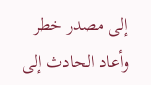إلى مصدر خطر
وأعاد الحادث إلى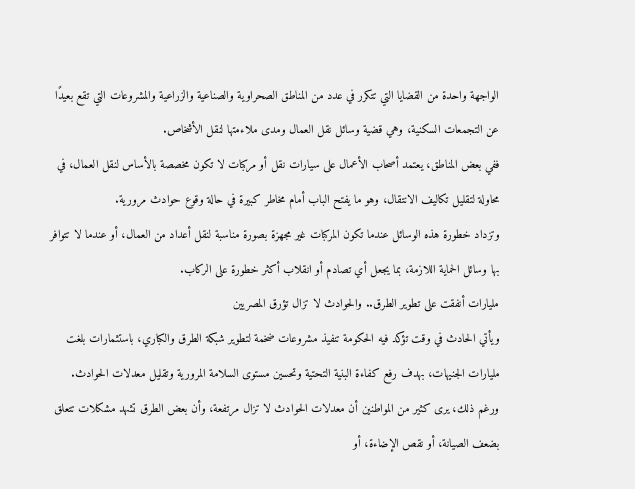الواجهة واحدة من القضايا التي تتكرر في عدد من المناطق الصحراوية والصناعية والزراعية والمشروعات التي تقع بعيدًا عن التجمعات السكنية، وهي قضية وسائل نقل العمال ومدى ملاءمتها لنقل الأشخاص.
ففي بعض المناطق، يعتمد أصحاب الأعمال على سيارات نقل أو مركبات لا تكون مخصصة بالأساس لنقل العمال، في محاولة لتقليل تكاليف الانتقال، وهو ما يفتح الباب أمام مخاطر كبيرة في حالة وقوع حوادث مرورية.
وتزداد خطورة هذه الوسائل عندما تكون المركبات غير مجهزة بصورة مناسبة لنقل أعداد من العمال، أو عندما لا تتوافر بها وسائل الحماية اللازمة، بما يجعل أي تصادم أو انقلاب أكثر خطورة على الركاب.
مليارات أنفقت على تطوير الطرق.. والحوادث لا تزال تؤرق المصريين
ويأتي الحادث في وقت تؤكد فيه الحكومة تنفيذ مشروعات ضخمة لتطوير شبكة الطرق والكباري، باستثمارات بلغت مليارات الجنيهات، بهدف رفع كفاءة البنية التحتية وتحسين مستوى السلامة المرورية وتقليل معدلات الحوادث.
ورغم ذلك، يرى كثير من المواطنين أن معدلات الحوادث لا تزال مرتفعة، وأن بعض الطرق تشهد مشكلات تتعلق بضعف الصيانة، أو نقص الإضاءة، أو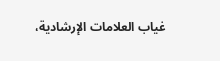غياب العلامات الإرشادية،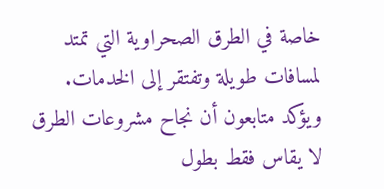خاصة في الطرق الصحراوية التي تمتد لمسافات طويلة وتفتقر إلى الخدمات.
ويؤكد متابعون أن نجاح مشروعات الطرق لا يقاس فقط بطول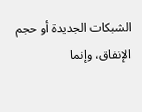الشبكات الجديدة أو حجم الإنفاق، وإنما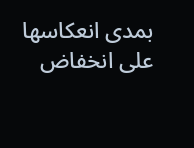بمدى انعكاسها على انخفاض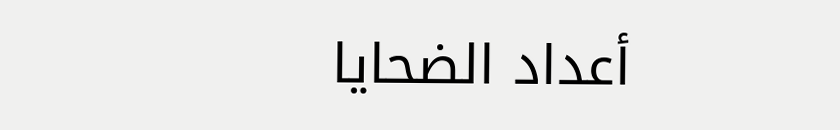أعداد الضحايا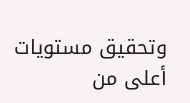وتحقيق مستويات أعلى من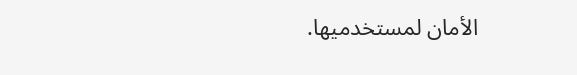الأمان لمستخدميها.